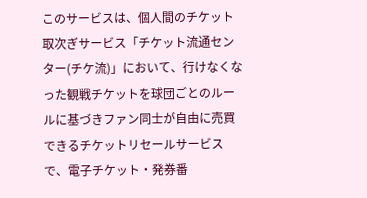このサービスは、個人間のチケット取次ぎサービス「チケット流通センター(チケ流)」において、行けなくなった観戦チケットを球団ごとのルールに基づきファン同士が自由に売買できるチケットリセールサービスで、電子チケット・発券番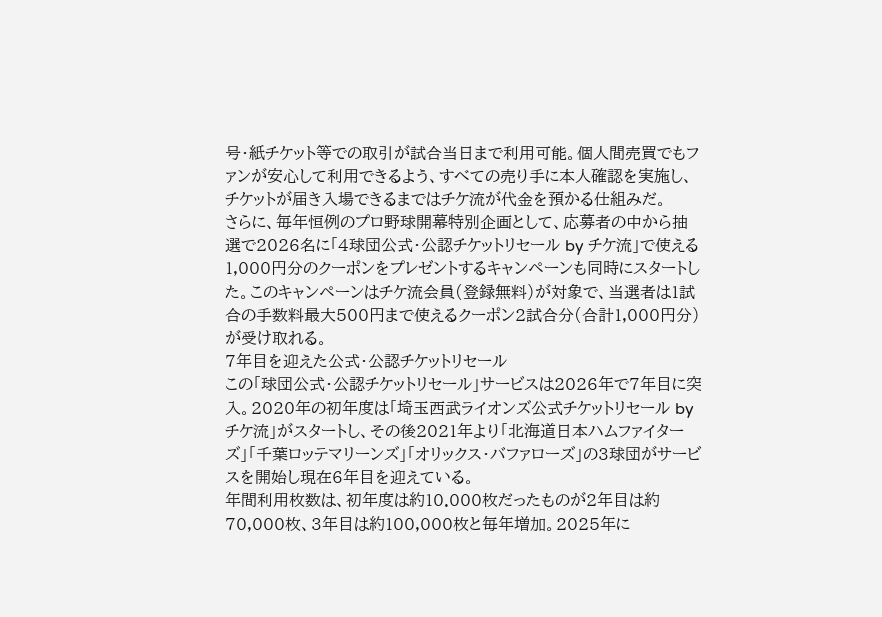号・紙チケット等での取引が試合当日まで利用可能。個人間売買でもファンが安心して利用できるよう、すべての売り手に本人確認を実施し、チケットが届き入場できるまではチケ流が代金を預かる仕組みだ。
さらに、毎年恒例のプロ野球開幕特別企画として、応募者の中から抽選で2026名に「4球団公式・公認チケットリセール by チケ流」で使える1,000円分のクーポンをプレゼントするキャンペーンも同時にスタートした。このキャンペーンはチケ流会員(登録無料)が対象で、当選者は1試合の手数料最大500円まで使えるクーポン2試合分(合計1,000円分)が受け取れる。
7年目を迎えた公式・公認チケットリセール
この「球団公式・公認チケットリセール」サービスは2026年で7年目に突入。2020年の初年度は「埼玉西武ライオンズ公式チケットリセール by チケ流」がスタートし、その後2021年より「北海道日本ハムファイターズ」「千葉ロッテマリーンズ」「オリックス・バファローズ」の3球団がサービスを開始し現在6年目を迎えている。
年間利用枚数は、初年度は約10.000枚だったものが2年目は約70,000枚、3年目は約100,000枚と毎年増加。2025年に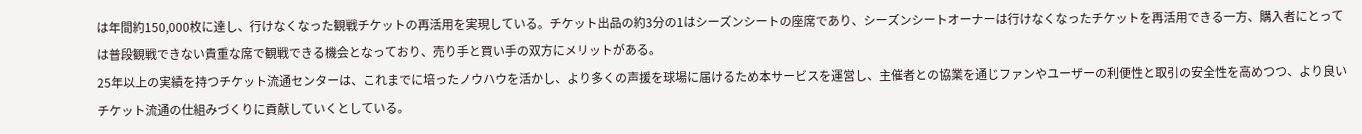は年間約150,000枚に達し、行けなくなった観戦チケットの再活用を実現している。チケット出品の約3分の1はシーズンシートの座席であり、シーズンシートオーナーは行けなくなったチケットを再活用できる一方、購入者にとっては普段観戦できない貴重な席で観戦できる機会となっており、売り手と買い手の双方にメリットがある。
25年以上の実績を持つチケット流通センターは、これまでに培ったノウハウを活かし、より多くの声援を球場に届けるため本サービスを運営し、主催者との協業を通じファンやユーザーの利便性と取引の安全性を高めつつ、より良いチケット流通の仕組みづくりに貢献していくとしている。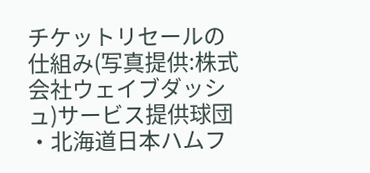チケットリセールの仕組み(写真提供:株式会社ウェイブダッシュ)サービス提供球団
・北海道日本ハムフ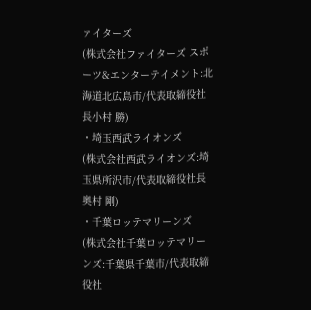ァイターズ
(株式会社ファイターズ スポーツ&エンターテイメント:北海道北広島市/代表取締役社長小村 勝)
・埼玉西武ライオンズ
(株式会社西武ライオンズ:埼玉県所沢市/代表取締役社長 奥村 剛)
・千葉ロッテマリーンズ
(株式会社千葉ロッテマリーンズ:千葉県千葉市/代表取締役社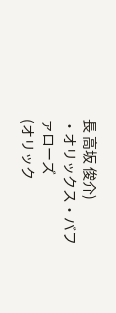長 高坂 俊介)
・オリックス・バファローズ
(オリック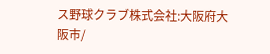ス野球クラブ株式会社:大阪府大阪市/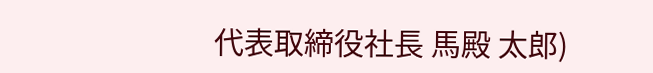代表取締役社長 馬殿 太郎)